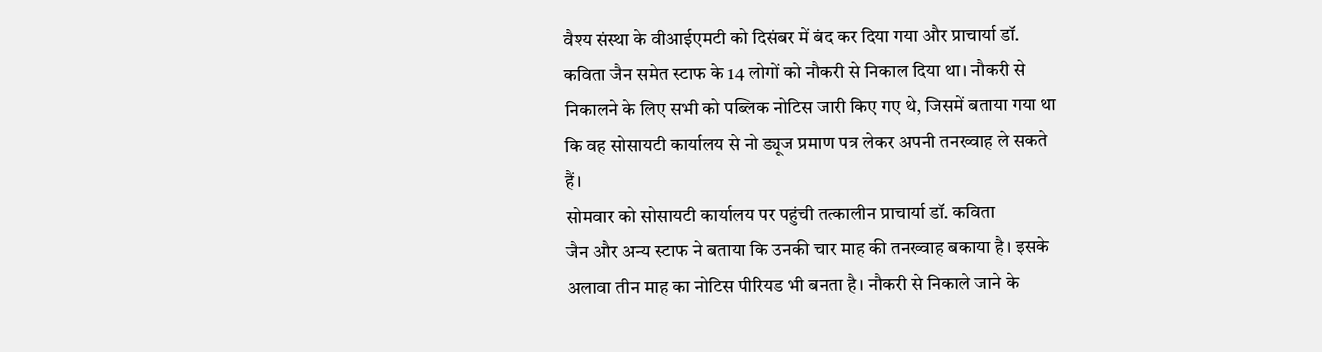वैश्य संस्था के वीआईएमटी को दिसंबर में बंद कर दिया गया और प्राचार्या डॉ.
कविता जैन समेत स्टाफ के 14 लोगों को नौकरी से निकाल दिया था। नौकरी से
निकालने के लिए सभी को पब्लिक नोटिस जारी किए गए थे, जिसमें बताया गया था
कि वह सोसायटी कार्यालय से नो ड्यूज प्रमाण पत्र लेकर अपनी तनख्वाह ले सकते
हैं।
सोमवार को सोसायटी कार्यालय पर पहुंची तत्कालीन प्राचार्या डॉ. कविता
जैन और अन्य स्टाफ ने बताया कि उनकी चार माह की तनख्वाह बकाया है। इसके
अलावा तीन माह का नोटिस पीरियड भी बनता है। नौकरी से निकाले जाने के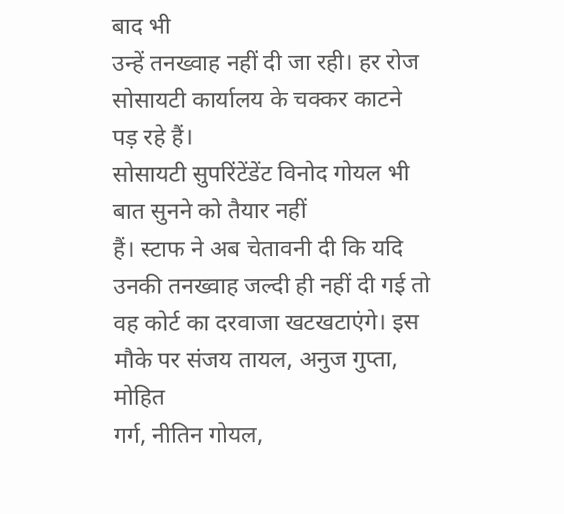बाद भी
उन्हें तनख्वाह नहीं दी जा रही। हर रोज सोसायटी कार्यालय के चक्कर काटने
पड़ रहे हैं।
सोसायटी सुपरिंटेंडेंट विनोद गोयल भी बात सुनने को तैयार नहीं
हैं। स्टाफ ने अब चेतावनी दी कि यदि उनकी तनख्वाह जल्दी ही नहीं दी गई तो
वह कोर्ट का दरवाजा खटखटाएंगे। इस मौके पर संजय तायल, अनुज गुप्ता, मोहित
गर्ग, नीतिन गोयल,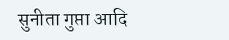सुनीता गुप्ता आदि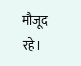मौजूद रहे।